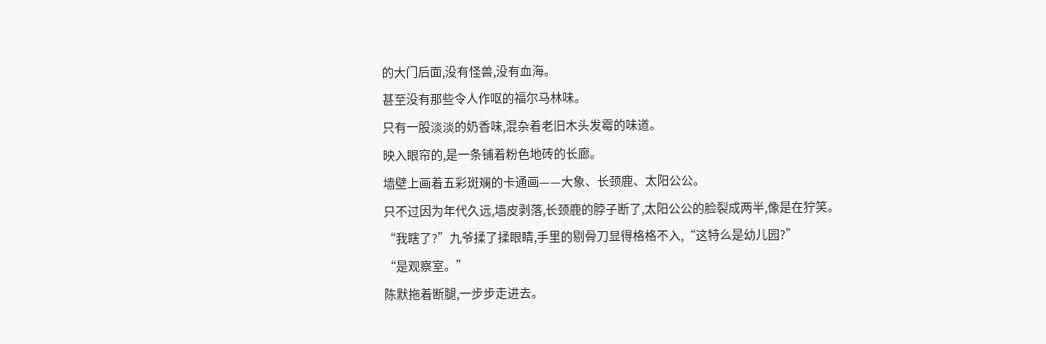的大门后面,没有怪兽,没有血海。
甚至没有那些令人作呕的福尔马林味。
只有一股淡淡的奶香味,混杂着老旧木头发霉的味道。
映入眼帘的,是一条铺着粉色地砖的长廊。
墙壁上画着五彩斑斓的卡通画——大象、长颈鹿、太阳公公。
只不过因为年代久远,墙皮剥落,长颈鹿的脖子断了,太阳公公的脸裂成两半,像是在狞笑。
“我瞎了?”九爷揉了揉眼睛,手里的剔骨刀显得格格不入,“这特么是幼儿园?”
“是观察室。”
陈默拖着断腿,一步步走进去。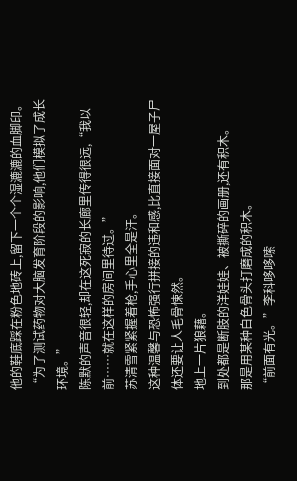他的鞋底踩在粉色地砖上,留下一个个湿漉漉的血脚印。
“为了测试药物对大脑发育阶段的影响,他们模拟了成长环境。”
陈默的声音很轻,却在这死寂的长廊里传得很远,“我以前……就在这样的房间里待过。”
苏清雪紧紧握着枪,手心里全是汗。
这种温馨与恐怖强行拼接的违和感,比直接面对一屋子尸体还要让人毛骨悚然。
地上一片狼藉。
到处都是断肢的洋娃娃、被撕碎的画册,还有积木。
那是用某种白色骨头打磨成的积木。
“前面有光。”李科哆哆嗦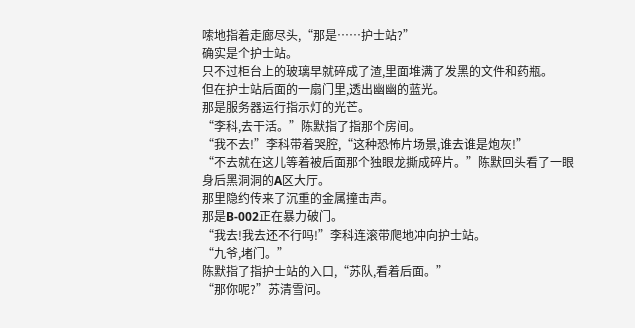嗦地指着走廊尽头,“那是……护士站?”
确实是个护士站。
只不过柜台上的玻璃早就碎成了渣,里面堆满了发黑的文件和药瓶。
但在护士站后面的一扇门里,透出幽幽的蓝光。
那是服务器运行指示灯的光芒。
“李科,去干活。”陈默指了指那个房间。
“我不去!”李科带着哭腔,“这种恐怖片场景,谁去谁是炮灰!”
“不去就在这儿等着被后面那个独眼龙撕成碎片。”陈默回头看了一眼身后黑洞洞的A区大厅。
那里隐约传来了沉重的金属撞击声。
那是B-002正在暴力破门。
“我去!我去还不行吗!”李科连滚带爬地冲向护士站。
“九爷,堵门。”
陈默指了指护士站的入口,“苏队,看着后面。”
“那你呢?”苏清雪问。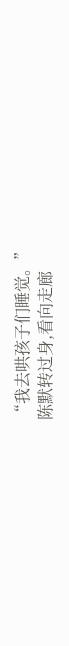“我去哄孩子们睡觉。”
陈默转过身,看向走廊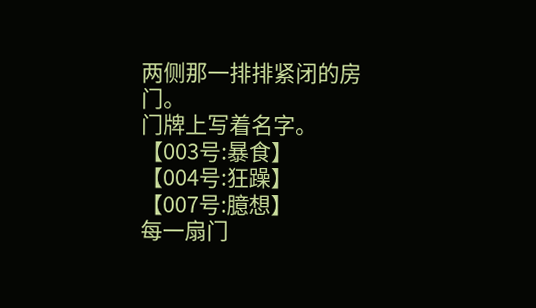两侧那一排排紧闭的房门。
门牌上写着名字。
【003号:暴食】
【004号:狂躁】
【007号:臆想】
每一扇门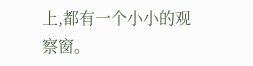上,都有一个小小的观察窗。